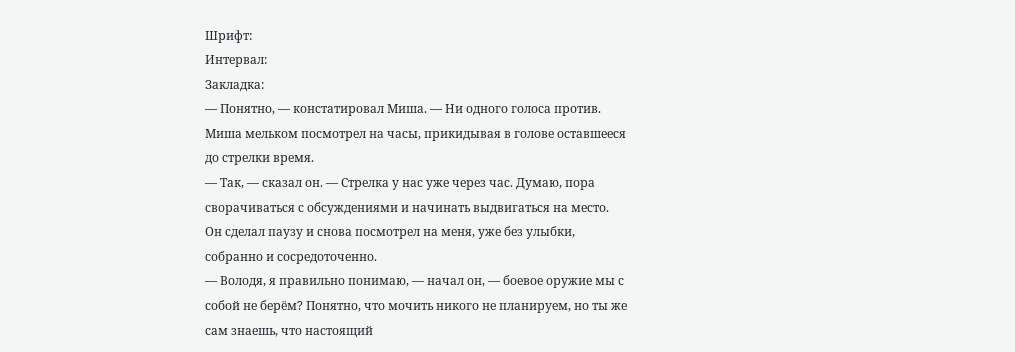Шрифт:
Интервал:
Закладка:
— Понятно, — констатировал Миша. — Ни одного голоса против.
Миша мельком посмотрел на часы, прикидывая в голове оставшееся до стрелки время.
— Так, — сказал он. — Стрелка у нас уже через час. Думаю, пора сворачиваться с обсуждениями и начинать выдвигаться на место.
Он сделал паузу и снова посмотрел на меня, уже без улыбки, собранно и сосредоточенно.
— Володя, я правильно понимаю, — начал он, — боевое оружие мы с собой не берём? Понятно, что мочить никого не планируем, но ты же сам знаешь, что настоящий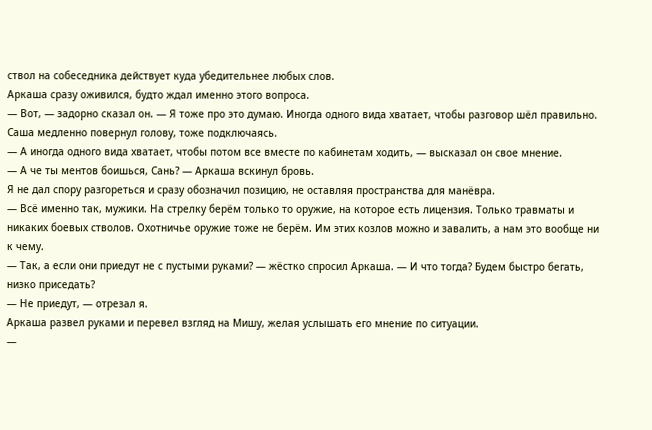ствол на собеседника действует куда убедительнее любых слов.
Аркаша сразу оживился, будто ждал именно этого вопроса.
— Вот, — задорно сказал он. — Я тоже про это думаю. Иногда одного вида хватает, чтобы разговор шёл правильно.
Саша медленно повернул голову, тоже подключаясь.
— А иногда одного вида хватает, чтобы потом все вместе по кабинетам ходить, — высказал он свое мнение.
— А че ты ментов боишься, Сань? — Аркаша вскинул бровь.
Я не дал спору разгореться и сразу обозначил позицию, не оставляя пространства для манёвра.
— Всё именно так, мужики. На стрелку берём только то оружие, на которое есть лицензия. Только травматы и никаких боевых стволов. Охотничье оружие тоже не берём. Им этих козлов можно и завалить, а нам это вообще ни к чему.
— Так, а если они приедут не с пустыми руками? — жёстко спросил Аркаша. — И что тогда? Будем быстро бегать, низко приседать?
— Не приедут, — отрезал я.
Аркаша развел руками и перевел взгляд на Мишу, желая услышать его мнение по ситуации.
—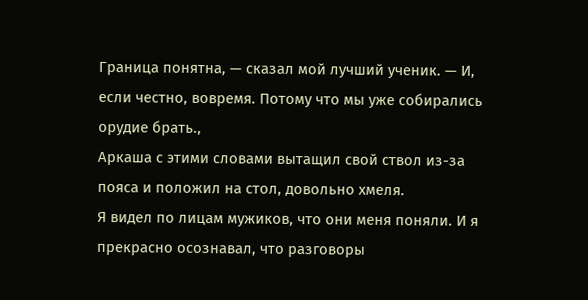Граница понятна, — сказал мой лучший ученик. — И, если честно, вовремя. Потому что мы уже собирались орудие брать.,
Аркаша с этими словами вытащил свой ствол из-за пояса и положил на стол, довольно хмеля.
Я видел по лицам мужиков, что они меня поняли. И я прекрасно осознавал, что разговоры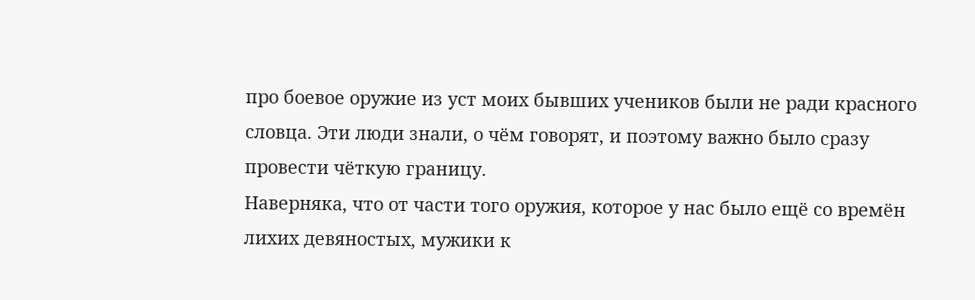про боевое оружие из уст моих бывших учеников были не ради красного словца. Эти люди знали, о чём говорят, и поэтому важно было сразу провести чёткую границу.
Наверняка, что от части того оружия, которое у нас было ещё со времён лихих девяностых, мужики к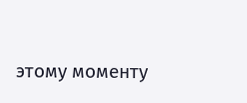этому моменту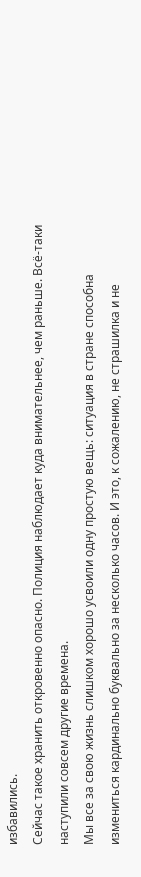избавились.
Сейчас такое хранить откровенно опасно. Полиция наблюдает куда внимательнее, чем раньше. Всё-таки наступили совсем другие времена.
Мы все за свою жизнь слишком хорошо усвоили одну простую вещь: ситуация в стране способна измениться кардинально буквально за несколько часов. И это, к сожалению, не страшилка и не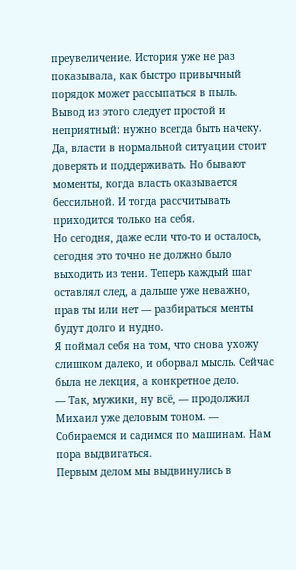преувеличение. История уже не раз показывала, как быстро привычный порядок может рассыпаться в пыль.
Вывод из этого следует простой и неприятный: нужно всегда быть начеку. Да, власти в нормальной ситуации стоит доверять и поддерживать. Но бывают моменты, когда власть оказывается бессильной. И тогда рассчитывать приходится только на себя.
Но сегодня, даже если что-то и осталось, сегодня это точно не должно было выходить из тени. Теперь каждый шаг оставлял след, а дальше уже неважно, прав ты или нет — разбираться менты будут долго и нудно.
Я поймал себя на том, что снова ухожу слишком далеко, и оборвал мысль. Сейчас была не лекция, а конкретное дело.
— Так, мужики, ну всё, — продолжил Михаил уже деловым тоном. — Собираемся и садимся по машинам. Нам пора выдвигаться.
Первым делом мы выдвинулись в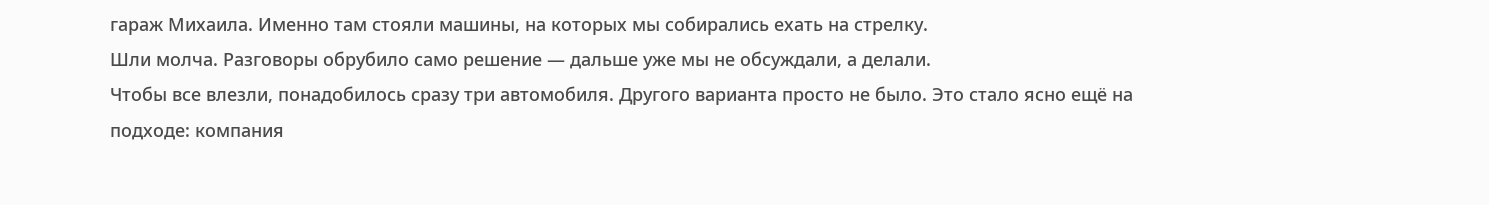гараж Михаила. Именно там стояли машины, на которых мы собирались ехать на стрелку.
Шли молча. Разговоры обрубило само решение — дальше уже мы не обсуждали, а делали.
Чтобы все влезли, понадобилось сразу три автомобиля. Другого варианта просто не было. Это стало ясно ещё на подходе: компания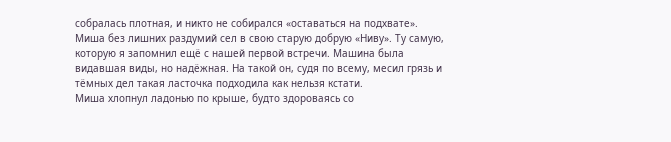собралась плотная, и никто не собирался «оставаться на подхвате».
Миша без лишних раздумий сел в свою старую добрую «Ниву». Ту самую, которую я запомнил ещё с нашей первой встречи. Машина была видавшая виды, но надёжная. На такой он, судя по всему, месил грязь и тёмных дел такая ласточка подходила как нельзя кстати.
Миша хлопнул ладонью по крыше, будто здороваясь со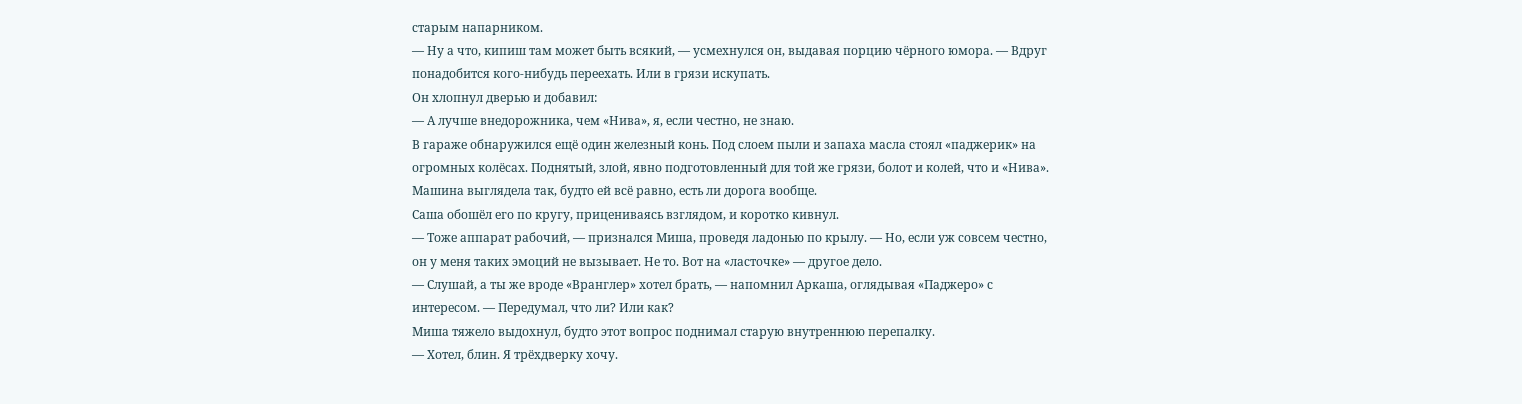старым напарником.
— Ну а что, кипиш там может быть всякий, — усмехнулся он, выдавая порцию чёрного юмора. — Вдруг понадобится кого-нибудь переехать. Или в грязи искупать.
Он хлопнул дверью и добавил:
— А лучше внедорожника, чем «Нива», я, если честно, не знаю.
В гараже обнаружился ещё один железный конь. Под слоем пыли и запаха масла стоял «паджерик» на огромных колёсах. Поднятый, злой, явно подготовленный для той же грязи, болот и колей, что и «Нива». Машина выглядела так, будто ей всё равно, есть ли дорога вообще.
Саша обошёл его по кругу, прицениваясь взглядом, и коротко кивнул.
— Тоже аппарат рабочий, — признался Миша, проведя ладонью по крылу. — Но, если уж совсем честно, он у меня таких эмоций не вызывает. Не то. Вот на «ласточке» — другое дело.
— Слушай, а ты же вроде «Вранглер» хотел брать, — напомнил Аркаша, оглядывая «Паджеро» с интересом. — Передумал, что ли? Или как?
Миша тяжело выдохнул, будто этот вопрос поднимал старую внутреннюю перепалку.
— Хотел, блин. Я трёхдверку хочу.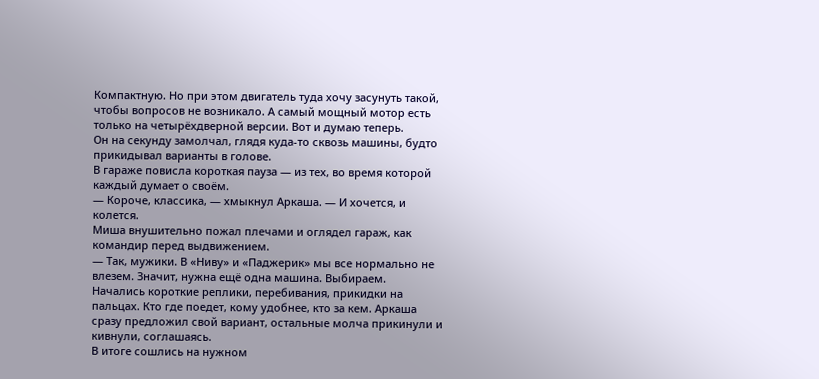Компактную. Но при этом двигатель туда хочу засунуть такой, чтобы вопросов не возникало. А самый мощный мотор есть только на четырёхдверной версии. Вот и думаю теперь.
Он на секунду замолчал, глядя куда-то сквозь машины, будто прикидывал варианты в голове.
В гараже повисла короткая пауза — из тех, во время которой каждый думает о своём.
— Короче, классика, — хмыкнул Аркаша. — И хочется, и колется.
Миша внушительно пожал плечами и оглядел гараж, как командир перед выдвижением.
— Так, мужики. В «Ниву» и «Паджерик» мы все нормально не влезем. Значит, нужна ещё одна машина. Выбираем.
Начались короткие реплики, перебивания, прикидки на пальцах. Кто где поедет, кому удобнее, кто за кем. Аркаша сразу предложил свой вариант, остальные молча прикинули и кивнули, соглашаясь.
В итоге сошлись на нужном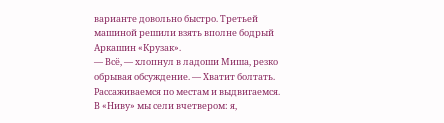варианте довольно быстро. Третьей машиной решили взять вполне бодрый Аркашин «Крузак».
— Всё, — хлопнул в ладоши Миша, резко обрывая обсуждение. — Хватит болтать. Рассаживаемся по местам и выдвигаемся.
В «Ниву» мы сели вчетвером: я,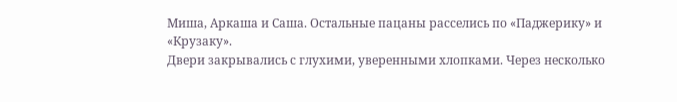Миша, Аркаша и Саша. Остальные пацаны расселись по «Паджерику» и «Крузаку».
Двери закрывались с глухими, уверенными хлопками. Через несколько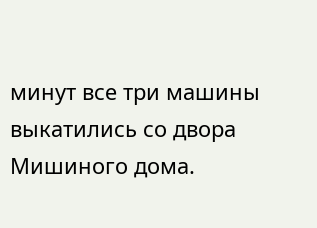минут все три машины выкатились со двора Мишиного дома.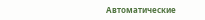Автоматические